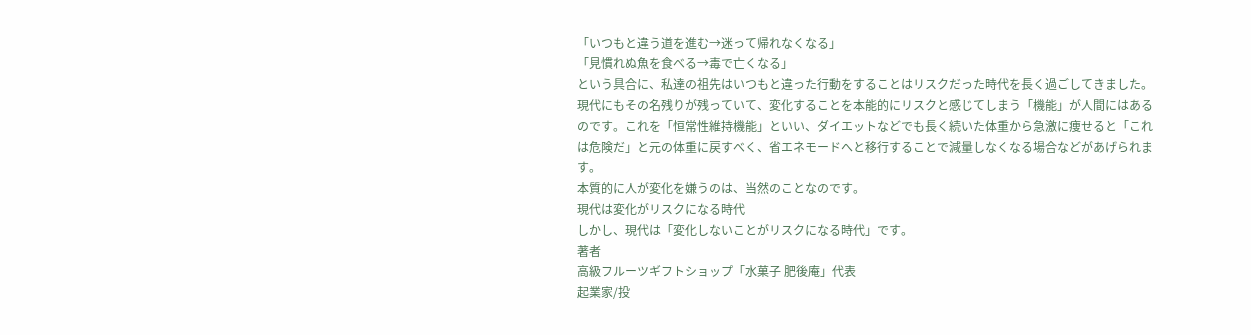「いつもと違う道を進む→迷って帰れなくなる」
「見慣れぬ魚を食べる→毒で亡くなる」
という具合に、私達の祖先はいつもと違った行動をすることはリスクだった時代を長く過ごしてきました。現代にもその名残りが残っていて、変化することを本能的にリスクと感じてしまう「機能」が人間にはあるのです。これを「恒常性維持機能」といい、ダイエットなどでも長く続いた体重から急激に痩せると「これは危険だ」と元の体重に戻すべく、省エネモードへと移行することで減量しなくなる場合などがあげられます。
本質的に人が変化を嫌うのは、当然のことなのです。
現代は変化がリスクになる時代
しかし、現代は「変化しないことがリスクになる時代」です。
著者
高級フルーツギフトショップ「水菓子 肥後庵」代表
起業家/投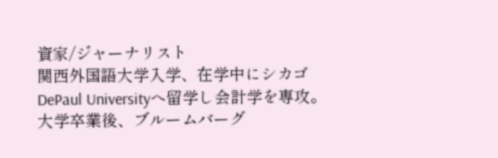資家/ジャーナリスト
関西外国語大学入学、在学中にシカゴDePaul Universityへ留学し会計学を専攻。大学卒業後、ブルームバーグ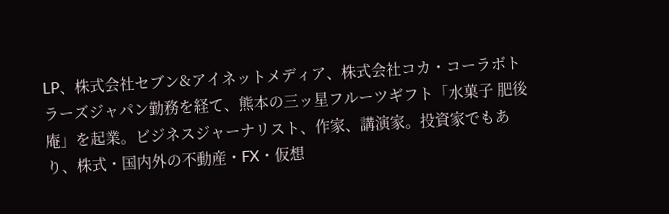LP、株式会社セブン&アイネットメディア、株式会社コカ・コーラボトラーズジャパン勤務を経て、熊本の三ッ星フルーツギフト「水菓子 肥後庵」を起業。ビジネスジャーナリスト、作家、講演家。投資家でもあり、株式・国内外の不動産・FX・仮想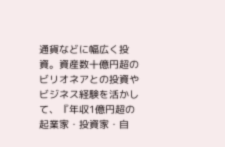通貨などに幅広く投資。資産数十億円超のビリオネアとの投資やビジネス経験を活かして、『年収1億円超の起業家・投資家・自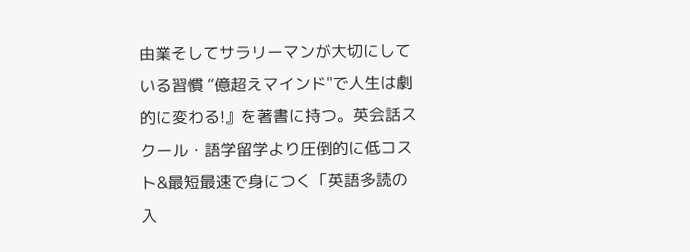由業そしてサラリーマンが大切にしている習慣 “億超えマインド"で人生は劇的に変わる!』を著書に持つ。英会話スクール・語学留学より圧倒的に低コスト&最短最速で身につく「英語多読の入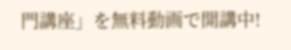門講座」を無料動画で開講中!